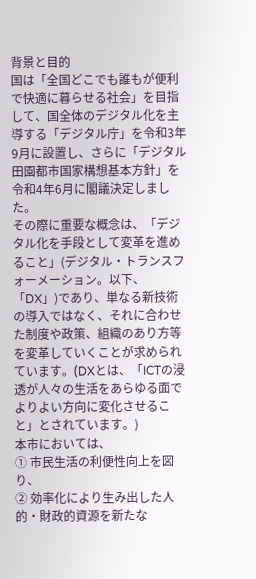背景と目的
国は「全国どこでも誰もが便利で快適に暮らせる社会」を目指して、国全体のデジタル化を主導する「デジタル庁」を令和3年9月に設置し、さらに「デジタル田園都市国家構想基本方針」を令和4年6月に閣議決定しました。
その際に重要な概念は、「デジタル化を手段として変革を進めること」(デジタル・トランスフォーメーション。以下、「DX」)であり、単なる新技術の導入ではなく、それに合わせた制度や政策、組織のあり方等を変革していくことが求められています。(DXとは、「ICTの浸透が人々の生活をあらゆる面でよりよい方向に変化させること」とされています。)
本市においては、
① 市民生活の利便性向上を図り、
② 効率化により生み出した人的・財政的資源を新たな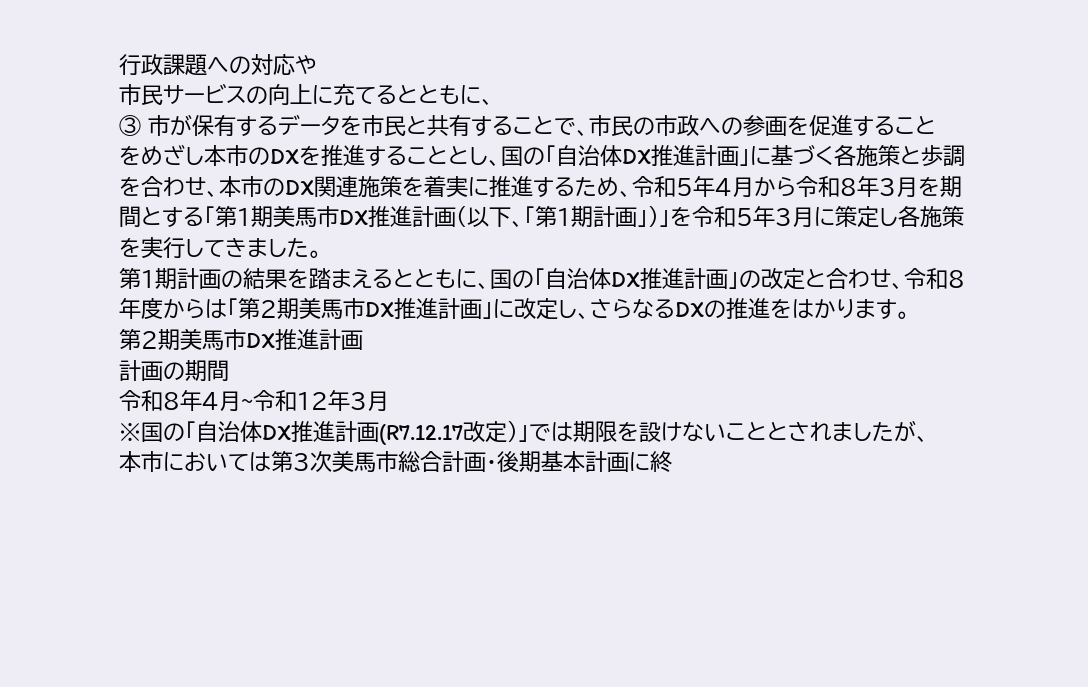行政課題への対応や
市民サービスの向上に充てるとともに、
③ 市が保有するデータを市民と共有することで、市民の市政への参画を促進すること
をめざし本市のDXを推進することとし、国の「自治体DX推進計画」に基づく各施策と歩調を合わせ、本市のDX関連施策を着実に推進するため、令和5年4月から令和8年3月を期間とする「第1期美馬市DX推進計画(以下、「第1期計画」)」を令和5年3月に策定し各施策を実行してきました。
第1期計画の結果を踏まえるとともに、国の「自治体DX推進計画」の改定と合わせ、令和8年度からは「第2期美馬市DX推進計画」に改定し、さらなるDXの推進をはかります。
第2期美馬市DX推進計画
計画の期間
令和8年4月~令和12年3月
※国の「自治体DX推進計画(R7.12.17改定)」では期限を設けないこととされましたが、
本市においては第3次美馬市総合計画・後期基本計画に終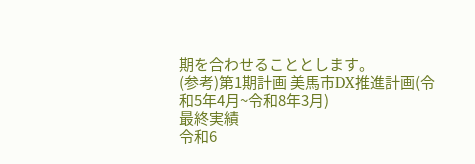期を合わせることとします。
(参考)第1期計画 美馬市DX推進計画(令和5年4月~令和8年3月)
最終実績
令和6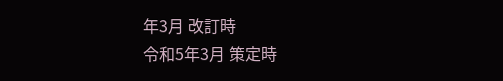年3月 改訂時
令和5年3月 策定時